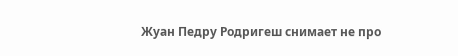Жуан Педру Родригеш снимает не про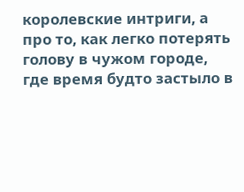королевские интриги, а про то, как легко потерять голову в чужом городе, где время будто застыло в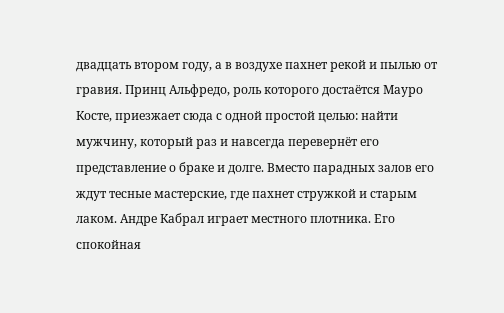двадцать втором году, а в воздухе пахнет рекой и пылью от гравия. Принц Альфредо, роль которого достаётся Мауро Косте, приезжает сюда с одной простой целью: найти мужчину, который раз и навсегда перевернёт его представление о браке и долге. Вместо парадных залов его ждут тесные мастерские, где пахнет стружкой и старым лаком. Андре Кабрал играет местного плотника. Его спокойная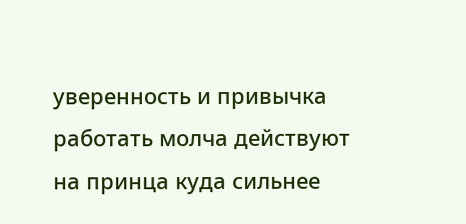уверенность и привычка работать молча действуют на принца куда сильнее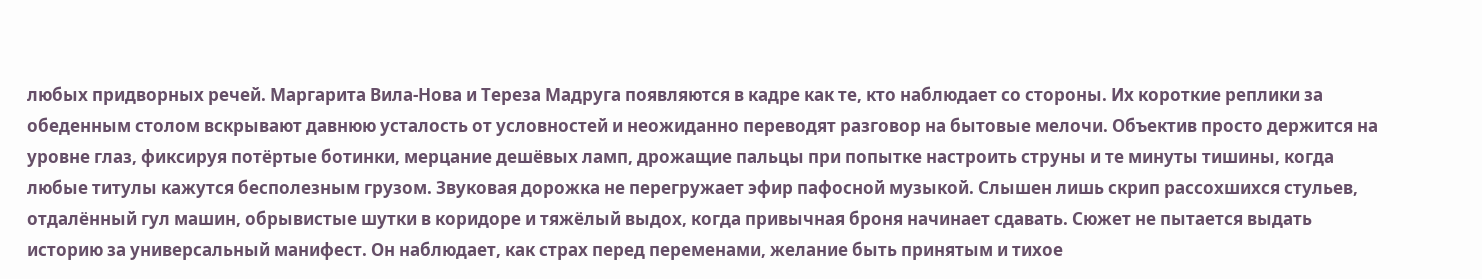любых придворных речей. Маргарита Вила-Нова и Тереза Мадруга появляются в кадре как те, кто наблюдает со стороны. Их короткие реплики за обеденным столом вскрывают давнюю усталость от условностей и неожиданно переводят разговор на бытовые мелочи. Объектив просто держится на уровне глаз, фиксируя потёртые ботинки, мерцание дешёвых ламп, дрожащие пальцы при попытке настроить струны и те минуты тишины, когда любые титулы кажутся бесполезным грузом. Звуковая дорожка не перегружает эфир пафосной музыкой. Слышен лишь скрип рассохшихся стульев, отдалённый гул машин, обрывистые шутки в коридоре и тяжёлый выдох, когда привычная броня начинает сдавать. Сюжет не пытается выдать историю за универсальный манифест. Он наблюдает, как страх перед переменами, желание быть принятым и тихое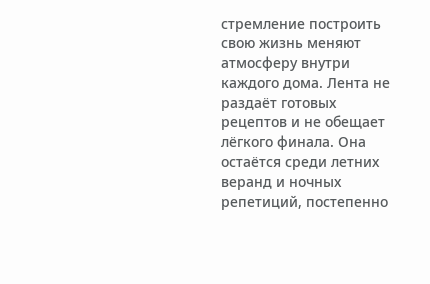стремление построить свою жизнь меняют атмосферу внутри каждого дома. Лента не раздаёт готовых рецептов и не обещает лёгкого финала. Она остаётся среди летних веранд и ночных репетиций, постепенно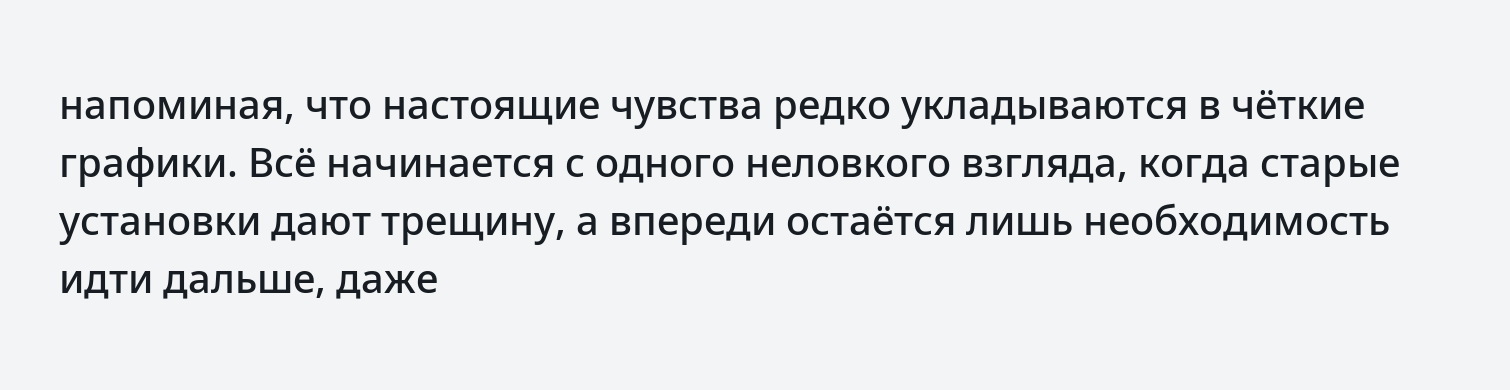напоминая, что настоящие чувства редко укладываются в чёткие графики. Всё начинается с одного неловкого взгляда, когда старые установки дают трещину, а впереди остаётся лишь необходимость идти дальше, даже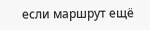если маршрут ещё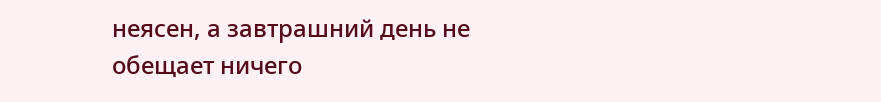неясен, а завтрашний день не обещает ничего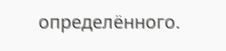определённого.